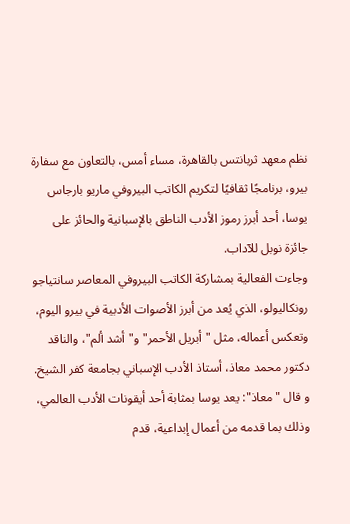نظم معهد ثربانتس بالقاهرة، مساء أمس، بالتعاون مع سفارة بيرو، برنامجًا ثقافيًا لتكريم الكاتب البيروفي ماريو بارجاس يوسا، أحد أبرز رموز الأدب الناطق بالإسبانية والحائز على جائزة نوبل للآداب.
وجاءت الفعالية بمشاركة الكاتب البيروفي المعاصر سانتياجو رونكاليولو، الذي يُعد من أبرز الأصوات الأدبية في بيرو اليوم، وتعكس أعماله، مثل "أبريل الأحمر" و"أشد ألم"، والناقد دكتور محمد معاذ، أستاذ الأدب الإسباني بجامعة كفر الشيخ.
و قال "معاذ": يعد يوسا بمثابة أحد أيقونات الأدب العالمي، وذلك بما قدمه من أعمال إبداعية، قدم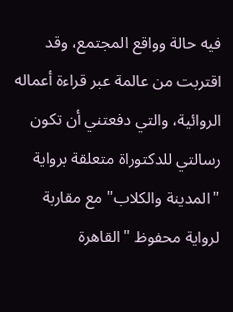فيه حالة وواقع المجتمع، وقد اقتربت من عالمة عبر قراءة أعماله الروائية، والتي دفعتني أن تكون رسالتي للدكتوراة متعلقة برواية "المدينة والكلاب" مع مقاربة لرواية محفوظ "القاهرة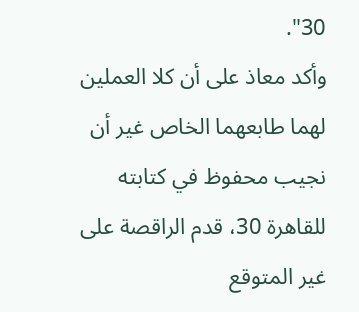30".
وأكد معاذ على أن كلا العملين لهما طابعهما الخاص غير أن نجيب محفوظ في كتابته للقاهرة 30، قدم الراقصة على غير المتوقع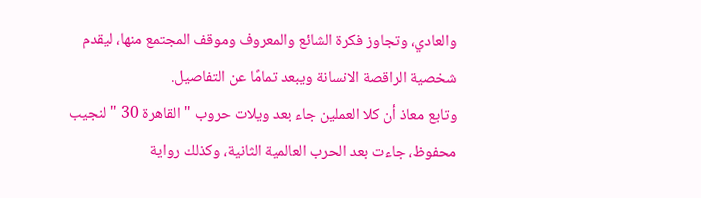والعادي، وتجاوز فكرة الشائع والمعروف وموقف المجتمع منها، ليقدم شخصية الراقصة الانسانة ويبعد تمامًا عن التفاصيل.
وتابع معاذ أن كلا العملين جاء بعد ويلات حروب " القاهرة 30 " لنجيب محفوظ، جاءت بعد الحرب العالمية الثانية، وكذلك رواية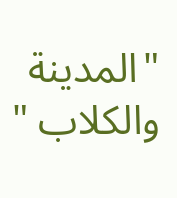"المدينة والكلاب "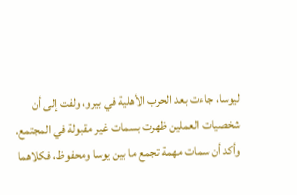ليوسا، جاءت بعد الحرب الأهلية في بيرو، ولفت إلى أن شخصيات العملين ظهرت بسمات غير مقبولة في المجتمع.
وأكد أن سمات مهمة تجمع ما بين يوسا ومحفوظ، فكلاهما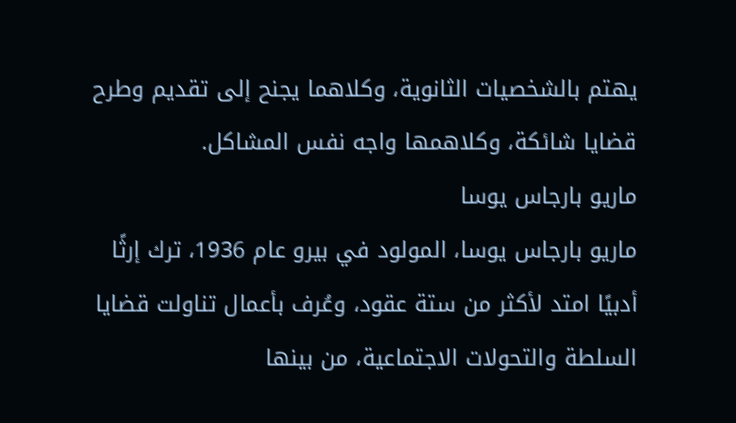يهتم بالشخصيات الثانوية، وكلاهما يجنح إلى تقديم وطرح قضايا شائكة، وكلاهمها واجه نفس المشاكل.
ماريو بارجاس يوسا
ماريو بارجاس يوسا، المولود في بيرو عام 1936، ترك إرثًا أدبيًا امتد لأكثر من ستة عقود، وعُرف بأعمال تناولت قضايا السلطة والتحولات الاجتماعية، من بينها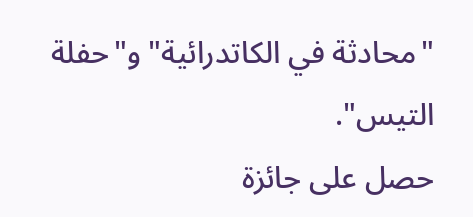"محادثة في الكاتدرائية" و"حفلة التيس".
حصل على جائزة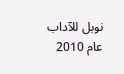نوبل للآداب عام 2010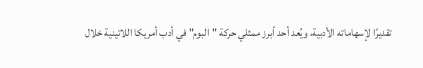تقديرًا لإسهاماته الأدبية، ويُعد أحد أبرز ممثلي حركة "البوم" في أدب أمريكا اللاتينية خلال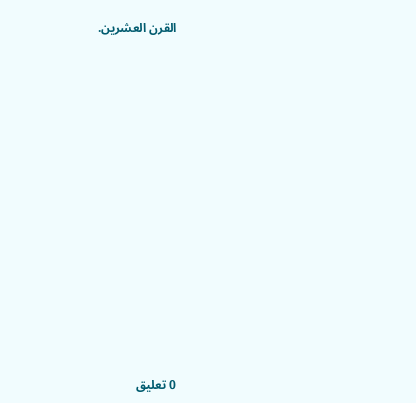القرن العشرين.


















0 تعليق